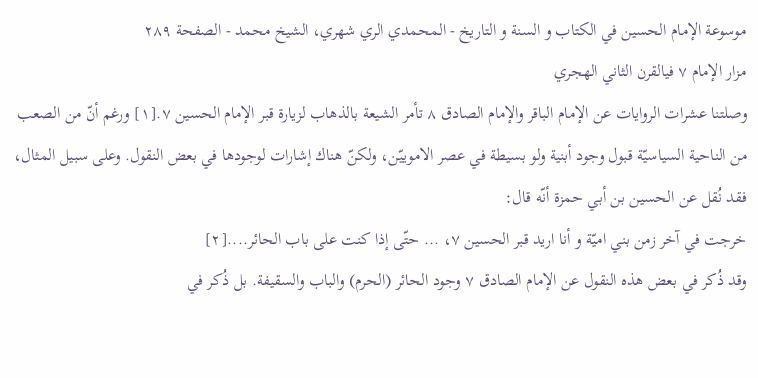موسوعة الإمام الحسين في الكتاب و السنة و التاريخ - المحمدي الري شهري، الشيخ محمد - الصفحة ٢٨٩
مزار الإمام ٧ فيالقرن الثاني الهجري
وصلتنا عشرات الروايات عن الإمام الباقر والإمام الصادق ٨ تأمر الشيعة بالذهاب لزيارة قبر الإمام الحسين ٧.[١] ورغم أنّ من الصعب من الناحية السياسيّة قبول وجود أبنية ولو بسيطة في عصر الاموييّن، ولكنّ هناك إشارات لوجودها في بعض النقول. وعلى سبيل المثال، فقد نُقل عن الحسين بن أبي حمزة أنّه قال:
خرجت في آخر زمن بني اميّة و أنا اريد قبر الحسين ٧، ... حتّى إذا كنت على باب الحائر....[٢]
وقد ذُكر في بعض هذه النقول عن الإمام الصادق ٧ وجود الحائر (الحرم) والباب والسقيفة. بل ذُكر في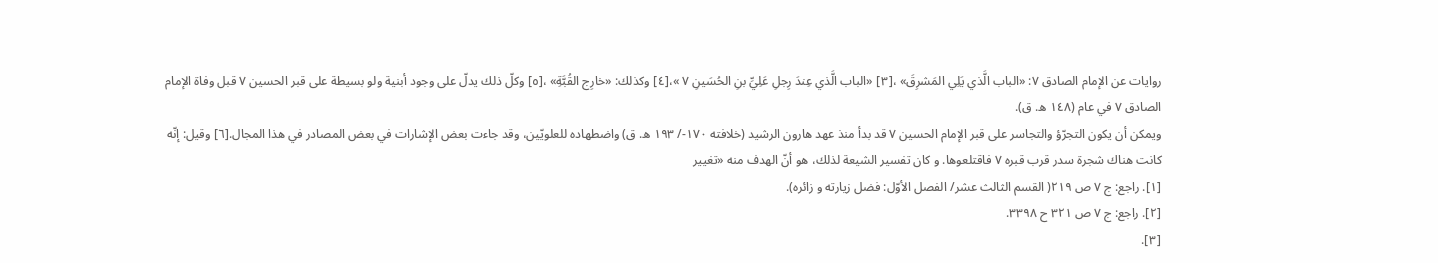روايات عن الإمام الصادق ٧: «الباب الَّذي يَلِي المَشرِقَ» ،[٣] «الباب الَّذي عِندَ رِجلِ عَلِيِّ بنِ الحُسَينِ ٧ »،[٤] وكذلك: «خارِج القُبَّةِ» ،[٥] وكلّ ذلك يدلّ على وجود أبنية ولو بسيطة على قبر الحسين ٧ قبل وفاة الإمام الصادق ٧ في عام (١٤٨ ه. ق).
ويمكن أن يكون التجرّؤ والتجاسر على قبر الإمام الحسين ٧ قد بدأ منذ عهد هارون الرشيد (خلافته ١٧٠-/ ١٩٣ ه. ق) واضطهاده للعلويّين، وقد جاءت بعض الإشارات في بعض المصادر في هذا المجال.[٦] وقيل: إنّه كانت هناك شجرة سدر قرب قبره ٧ فاقتلعوها. و كان تفسير الشيعة لذلك، هو أنّ الهدف منه «تغيير
[١]. راجع: ج ٧ ص ٢١٩( القسم الثالث عشر/ الفصل الأوّل: فضل زيارته و زائره).
[٢]. راجع: ج ٧ ص ٣٢١ ح ٣٣٩٨.
[٣].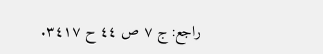راجع: ج ٧ ص ٤٤ ح ٣٤١٧.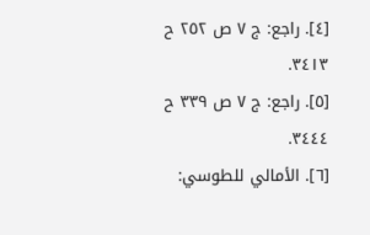[٤]. راجع: ج ٧ ص ٢٥٢ ح ٣٤١٣.
[٥]. راجع: ج ٧ ص ٣٣٩ ح ٣٤٤٤.
[٦]. الأمالي للطوسي: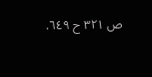ص ٣٢١ ح ٦٤٩.